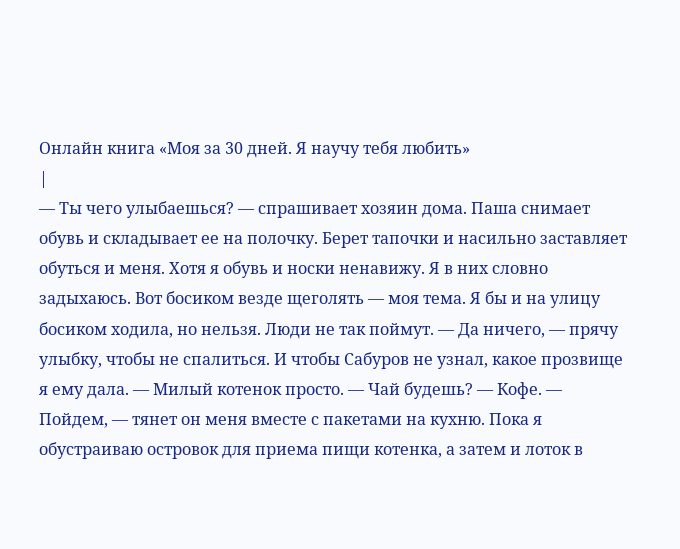Онлайн книга «Моя за 30 дней. Я научу тебя любить»
|
— Ты чего улыбаешься? — спрашивает хозяин дома. Паша снимает обувь и складывает ее на полочку. Берет тапочки и насильно заставляет обуться и меня. Хотя я обувь и носки ненавижу. Я в них словно задыхаюсь. Вот босиком везде щеголять — моя тема. Я бы и на улицу босиком ходила, но нельзя. Люди не так поймут. — Да ничего, — прячу улыбку, чтобы не спалиться. И чтобы Сабуров не узнал, какое прозвище я ему дала. — Милый котенок просто. — Чай будешь? — Кофе. — Пойдем, — тянет он меня вместе с пакетами на кухню. Пока я обустраиваю островок для приема пищи котенка, а затем и лоток в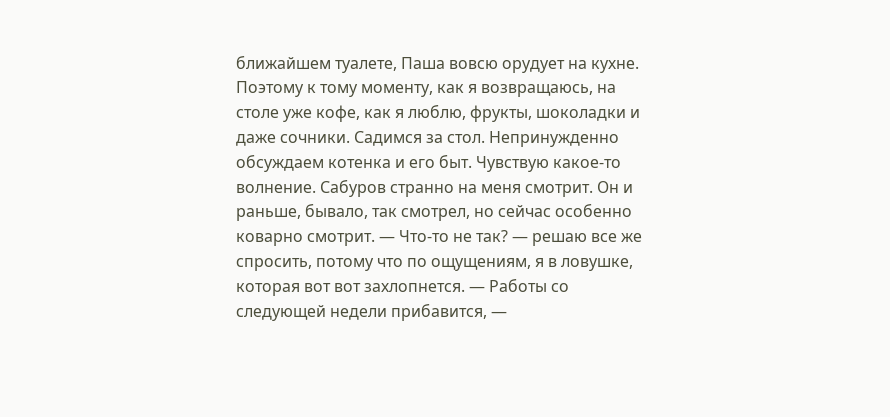ближайшем туалете, Паша вовсю орудует на кухне. Поэтому к тому моменту, как я возвращаюсь, на столе уже кофе, как я люблю, фрукты, шоколадки и даже сочники. Садимся за стол. Непринужденно обсуждаем котенка и его быт. Чувствую какое-то волнение. Сабуров странно на меня смотрит. Он и раньше, бывало, так смотрел, но сейчас особенно коварно смотрит. — Что-то не так? — решаю все же спросить, потому что по ощущениям, я в ловушке, которая вот вот захлопнется. — Работы со следующей недели прибавится, —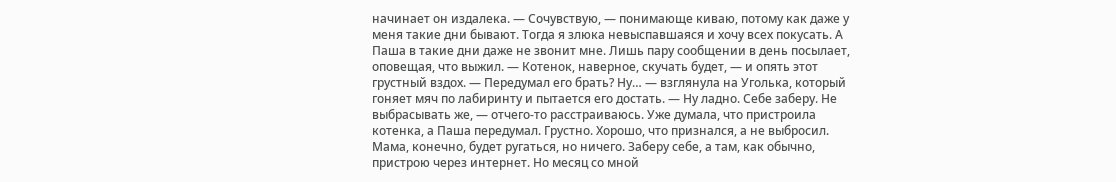начинает он издалека. — Сочувствую, — понимающе киваю, потому как даже у меня такие дни бывают. Тогда я злюка невыспавшаяся и хочу всех покусать. А Паша в такие дни даже не звонит мне. Лишь пару сообщении в день посылает, оповещая, что выжил. — Котенок, наверное, скучать будет, — и опять этот грустный вздох. — Передумал его брать? Ну… — взглянула на Уголька, который гоняет мяч по лабиринту и пытается его достать. — Ну ладно. Себе заберу. Не выбрасывать же, — отчего-то расстраиваюсь. Уже думала, что пристроила котенка, а Паша передумал. Грустно. Хорошо, что признался, а не выбросил. Мама, конечно, будет ругаться, но ничего. Заберу себе, а там, как обычно, пристрою через интернет. Но месяц со мной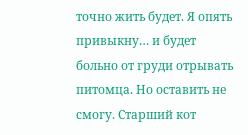точно жить будет. Я опять привыкну… и будет больно от груди отрывать питомца. Но оставить не смогу. Старший кот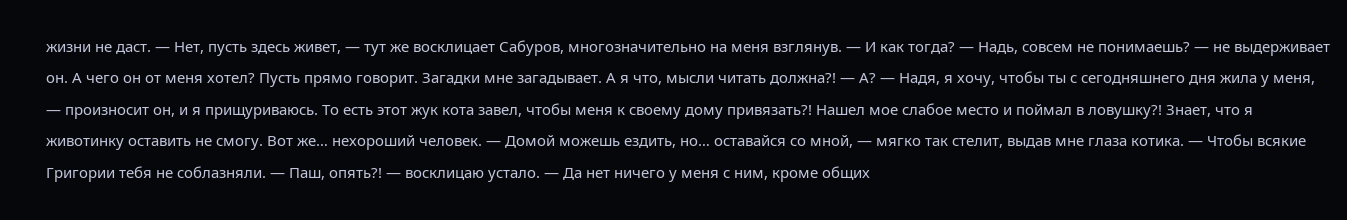жизни не даст. — Нет, пусть здесь живет, — тут же восклицает Сабуров, многозначительно на меня взглянув. — И как тогда? — Надь, совсем не понимаешь? — не выдерживает он. А чего он от меня хотел? Пусть прямо говорит. Загадки мне загадывает. А я что, мысли читать должна?! — А? — Надя, я хочу, чтобы ты с сегодняшнего дня жила у меня, — произносит он, и я прищуриваюсь. То есть этот жук кота завел, чтобы меня к своему дому привязать?! Нашел мое слабое место и поймал в ловушку?! Знает, что я животинку оставить не смогу. Вот же… нехороший человек. — Домой можешь ездить, но… оставайся со мной, — мягко так стелит, выдав мне глаза котика. — Чтобы всякие Григории тебя не соблазняли. — Паш, опять?! — восклицаю устало. — Да нет ничего у меня с ним, кроме общих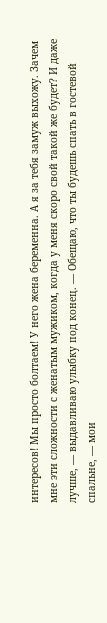интересов! Мы просто болтаем! У него жена беременна. А я за тебя замуж выхожу. Зачем мне эти сложности с женатым мужиком, когда у меня скоро свой такой же будет? И даже лучше, — выдавливаю улыбку под конец. — Обещаю, что ты будешь спать в гостевой спальне, — мои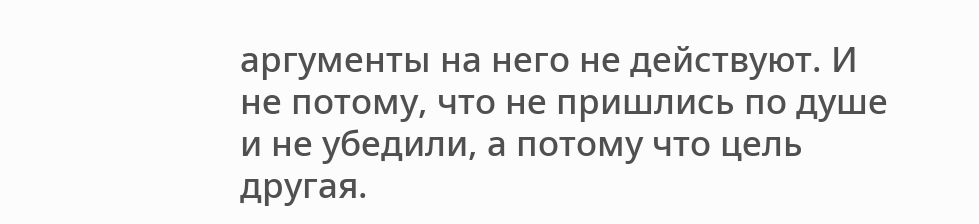аргументы на него не действуют. И не потому, что не пришлись по душе и не убедили, а потому что цель другая.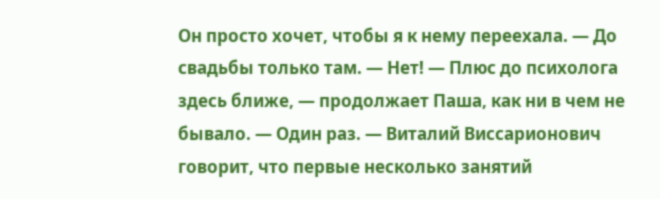Он просто хочет, чтобы я к нему переехала. — До свадьбы только там. — Нет! — Плюс до психолога здесь ближе, — продолжает Паша, как ни в чем не бывало. — Один раз. — Виталий Виссарионович говорит, что первые несколько занятий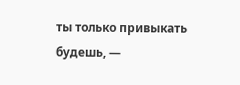ты только привыкать будешь, —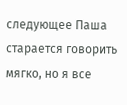следующее Паша старается говорить мягко, но я все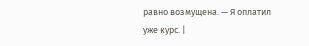равно возмущена. — Я оплатил уже курс. |